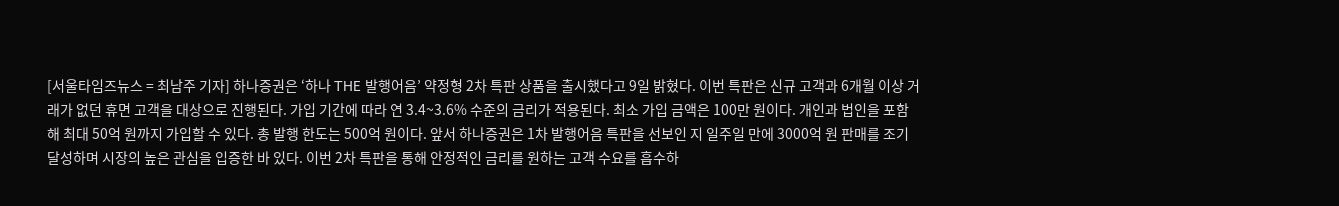[서울타임즈뉴스 = 최남주 기자] 하나증권은 ‘하나 THE 발행어음’ 약정형 2차 특판 상품을 출시했다고 9일 밝혔다. 이번 특판은 신규 고객과 6개월 이상 거래가 없던 휴면 고객을 대상으로 진행된다. 가입 기간에 따라 연 3.4~3.6% 수준의 금리가 적용된다. 최소 가입 금액은 100만 원이다. 개인과 법인을 포함해 최대 50억 원까지 가입할 수 있다. 총 발행 한도는 500억 원이다. 앞서 하나증권은 1차 발행어음 특판을 선보인 지 일주일 만에 3000억 원 판매를 조기 달성하며 시장의 높은 관심을 입증한 바 있다. 이번 2차 특판을 통해 안정적인 금리를 원하는 고객 수요를 흡수하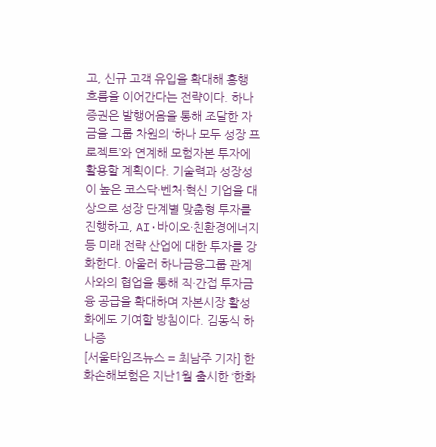고, 신규 고객 유입을 확대해 흥행 흐름을 이어간다는 전략이다. 하나증권은 발행어음을 통해 조달한 자금을 그룹 차원의 ‘하나 모두 성장 프로젝트’와 연계해 모험자본 투자에 활용할 계획이다. 기술력과 성장성이 높은 코스닥·벤처·혁신 기업을 대상으로 성장 단계별 맞춤형 투자를 진행하고, AI·바이오·친환경에너지 등 미래 전략 산업에 대한 투자를 강화한다. 아울러 하나금융그룹 관계사와의 협업을 통해 직·간접 투자금융 공급을 확대하며 자본시장 활성화에도 기여할 방침이다. 김동식 하나증
[서울타임즈뉴스 = 최남주 기자] 한화손해보험은 지난1월 출시한 ‘한화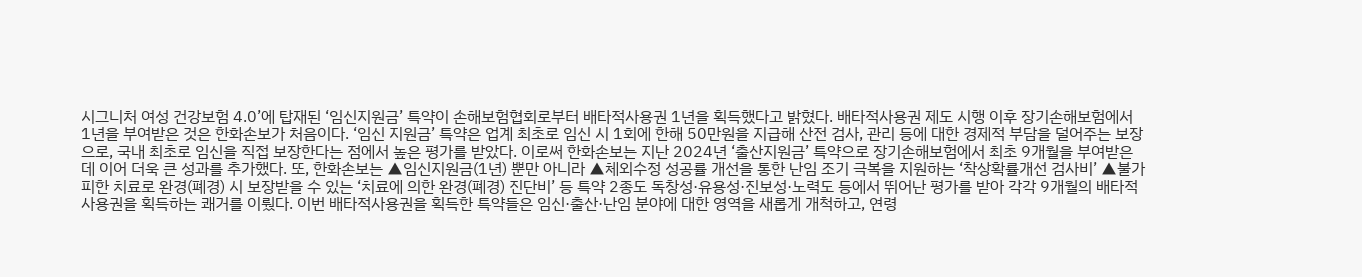시그니처 여성 건강보험 4.0’에 탑재된 ‘임신지원금’ 특약이 손해보험협회로부터 배타적사용권 1년을 획득했다고 밝혔다. 배타적사용권 제도 시행 이후 장기손해보험에서 1년을 부여받은 것은 한화손보가 처음이다. ‘임신 지원금’ 특약은 업계 최초로 임신 시 1회에 한해 50만원을 지급해 산전 검사, 관리 등에 대한 경제적 부담을 덜어주는 보장으로, 국내 최초로 임신을 직접 보장한다는 점에서 높은 평가를 받았다. 이로써 한화손보는 지난 2024년 ‘출산지원금’ 특약으로 장기손해보험에서 최초 9개월을 부여받은 데 이어 더욱 큰 성과를 추가했다. 또, 한화손보는 ▲임신지원금(1년) 뿐만 아니라 ▲체외수정 성공률 개선을 통한 난임 조기 극복을 지원하는 ‘착상확률개선 검사비’ ▲불가피한 치료로 완경(폐경) 시 보장받을 수 있는 ‘치료에 의한 완경(폐경) 진단비’ 등 특약 2종도 독창성·유용성·진보성·노력도 등에서 뛰어난 평가를 받아 각각 9개월의 배타적사용권을 획득하는 쾌거를 이뤘다. 이번 배타적사용권을 획득한 특약들은 임신·출산·난임 분야에 대한 영역을 새롭게 개척하고, 연령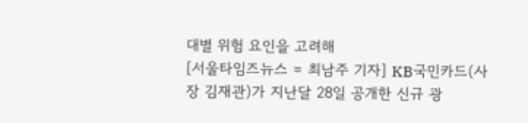대별 위험 요인을 고려해
[서울타임즈뉴스 = 최남주 기자] KB국민카드(사장 김재관)가 지난달 28일 공개한 신규 광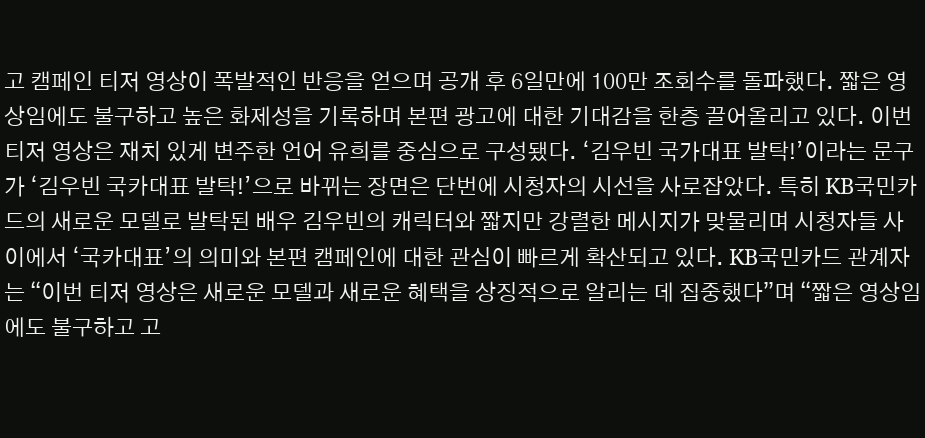고 캠페인 티저 영상이 폭발적인 반응을 얻으며 공개 후 6일만에 100만 조회수를 돌파했다. 짧은 영상임에도 불구하고 높은 화제성을 기록하며 본편 광고에 대한 기대감을 한층 끌어올리고 있다. 이번 티저 영상은 재치 있게 변주한 언어 유희를 중심으로 구성됐다. ‘김우빈 국가대표 발탁!’이라는 문구가 ‘김우빈 국카대표 발탁!’으로 바뀌는 장면은 단번에 시청자의 시선을 사로잡았다. 특히 KB국민카드의 새로운 모델로 발탁된 배우 김우빈의 캐릭터와 짧지만 강렬한 메시지가 맞물리며 시청자들 사이에서 ‘국카대표’의 의미와 본편 캠페인에 대한 관심이 빠르게 확산되고 있다. KB국민카드 관계자는 “이번 티저 영상은 새로운 모델과 새로운 혜택을 상징적으로 알리는 데 집중했다”며 “짧은 영상임에도 불구하고 고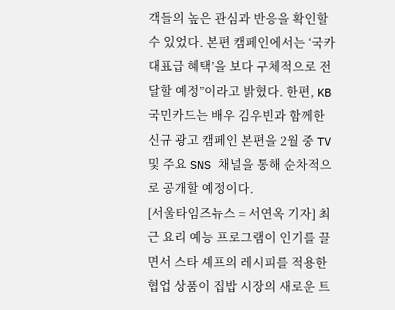객들의 높은 관심과 반응을 확인할 수 있었다. 본편 캠페인에서는 ‘국카대표급 혜택’을 보다 구체적으로 전달할 예정”이라고 밝혔다. 한편, KB국민카드는 배우 김우빈과 함께한 신규 광고 캠페인 본편을 2월 중 TV 및 주요 SNS 채널을 통해 순차적으로 공개할 예정이다.
[서울타임즈뉴스 = 서연옥 기자] 최근 요리 예능 프로그램이 인기를 끌면서 스타 셰프의 레시피를 적용한 협업 상품이 집밥 시장의 새로운 트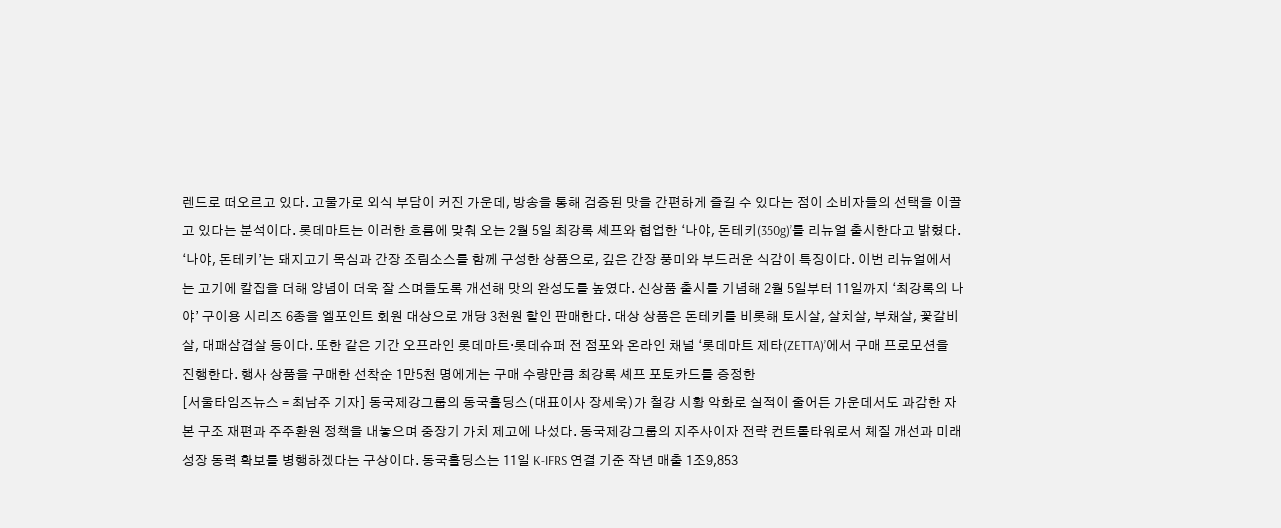렌드로 떠오르고 있다. 고물가로 외식 부담이 커진 가운데, 방송을 통해 검증된 맛을 간편하게 즐길 수 있다는 점이 소비자들의 선택을 이끌고 있다는 분석이다. 롯데마트는 이러한 흐름에 맞춰 오는 2월 5일 최강록 셰프와 협업한 ‘나야, 돈테키(350g)’를 리뉴얼 출시한다고 밝혔다. ‘나야, 돈테키’는 돼지고기 목심과 간장 조림소스를 함께 구성한 상품으로, 깊은 간장 풍미와 부드러운 식감이 특징이다. 이번 리뉴얼에서는 고기에 칼집을 더해 양념이 더욱 잘 스며들도록 개선해 맛의 완성도를 높였다. 신상품 출시를 기념해 2월 5일부터 11일까지 ‘최강록의 나야’ 구이용 시리즈 6종을 엘포인트 회원 대상으로 개당 3천원 할인 판매한다. 대상 상품은 돈테키를 비롯해 토시살, 살치살, 부채살, 꽃갈비살, 대패삼겹살 등이다. 또한 같은 기간 오프라인 롯데마트·롯데슈퍼 전 점포와 온라인 채널 ‘롯데마트 제타(ZETTA)’에서 구매 프로모션을 진행한다. 행사 상품을 구매한 선착순 1만5천 명에게는 구매 수량만큼 최강록 셰프 포토카드를 증정한
[서울타임즈뉴스 = 최남주 기자] 동국제강그룹의 동국홀딩스(대표이사 장세욱)가 철강 시황 악화로 실적이 줄어든 가운데서도 과감한 자본 구조 재편과 주주환원 정책을 내놓으며 중장기 가치 제고에 나섰다. 동국제강그룹의 지주사이자 전략 컨트롤타워로서 체질 개선과 미래 성장 동력 확보를 병행하겠다는 구상이다. 동국홀딩스는 11일 K-IFRS 연결 기준 작년 매출 1조9,853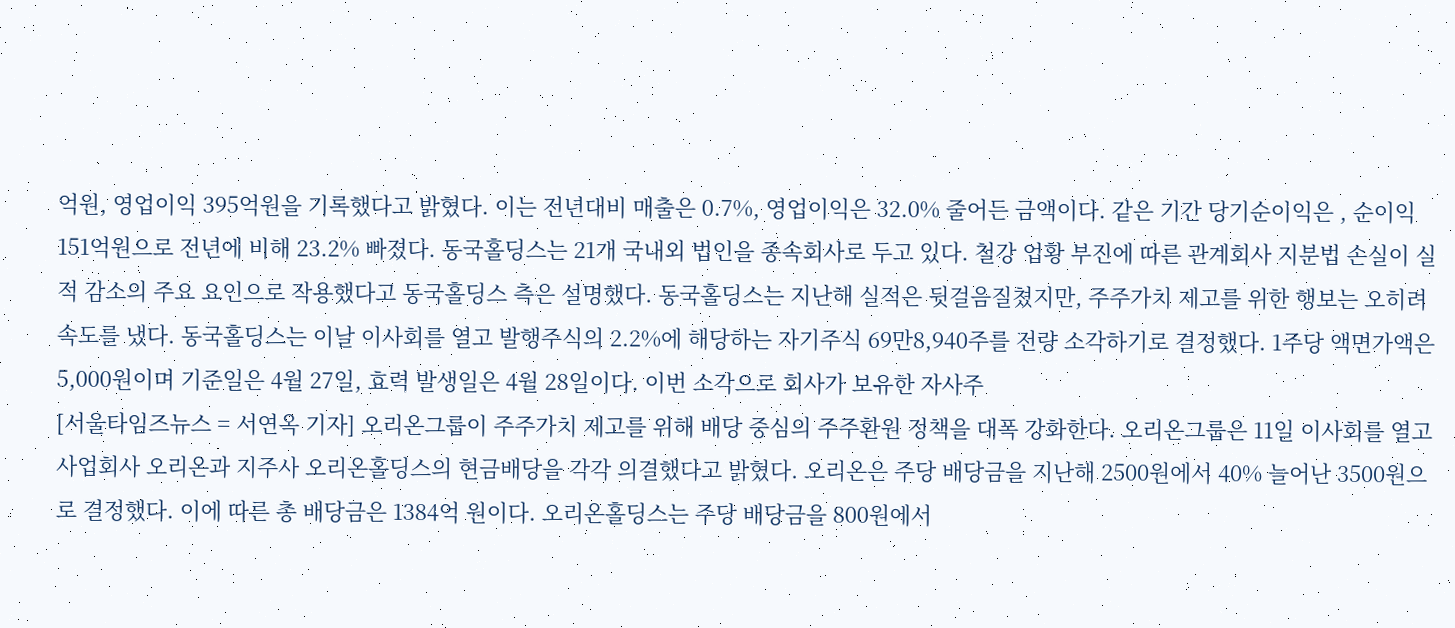억원, 영업이익 395억원을 기록했다고 밝혔다. 이는 전년대비 매출은 0.7%, 영업이익은 32.0% 줄어든 금액이다. 같은 기간 당기순이익은 , 순이익 151억원으로 전년에 비해 23.2% 빠졌다. 동국홀딩스는 21개 국내외 법인을 종속회사로 두고 있다. 철강 업황 부진에 따른 관계회사 지분법 손실이 실적 감소의 주요 요인으로 작용했다고 동국홀딩스 측은 설명했다. 동국홀딩스는 지난해 실적은 뒷걸음질쳤지만, 주주가치 제고를 위한 행보는 오히려 속도를 냈다. 동국홀딩스는 이날 이사회를 열고 발행주식의 2.2%에 해당하는 자기주식 69만8,940주를 전량 소각하기로 결정했다. 1주당 액면가액은 5,000원이며 기준일은 4월 27일, 효력 발생일은 4월 28일이다. 이번 소각으로 회사가 보유한 자사주
[서울타임즈뉴스 = 서연옥 기자] 오리온그룹이 주주가치 제고를 위해 배당 중심의 주주환원 정책을 대폭 강화한다. 오리온그룹은 11일 이사회를 열고 사업회사 오리온과 지주사 오리온홀딩스의 현금배당을 각각 의결했다고 밝혔다. 오리온은 주당 배당금을 지난해 2500원에서 40% 늘어난 3500원으로 결정했다. 이에 따른 총 배당금은 1384억 원이다. 오리온홀딩스는 주당 배당금을 800원에서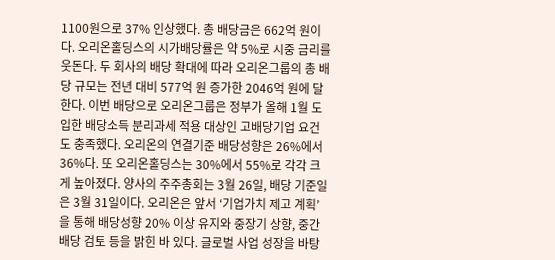1100원으로 37% 인상했다. 총 배당금은 662억 원이다. 오리온홀딩스의 시가배당률은 약 5%로 시중 금리를 웃돈다. 두 회사의 배당 확대에 따라 오리온그룹의 총 배당 규모는 전년 대비 577억 원 증가한 2046억 원에 달한다. 이번 배당으로 오리온그룹은 정부가 올해 1월 도입한 배당소득 분리과세 적용 대상인 고배당기업 요건도 충족했다. 오리온의 연결기준 배당성향은 26%에서 36%다. 또 오리온홀딩스는 30%에서 55%로 각각 크게 높아졌다. 양사의 주주총회는 3월 26일, 배당 기준일은 3월 31일이다. 오리온은 앞서 ‘기업가치 제고 계획’을 통해 배당성향 20% 이상 유지와 중장기 상향, 중간배당 검토 등을 밝힌 바 있다. 글로벌 사업 성장을 바탕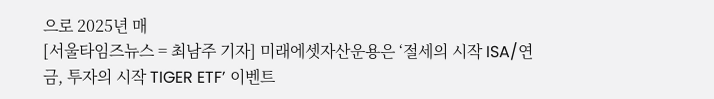으로 2025년 매
[서울타임즈뉴스 = 최남주 기자] 미래에셋자산운용은 ‘절세의 시작 ISA/연금, 투자의 시작 TIGER ETF’ 이벤트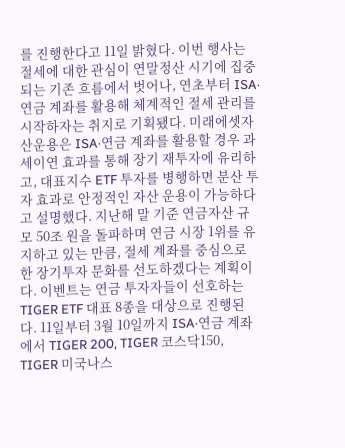를 진행한다고 11일 밝혔다. 이번 행사는 절세에 대한 관심이 연말정산 시기에 집중되는 기존 흐름에서 벗어나, 연초부터 ISA·연금 계좌를 활용해 체계적인 절세 관리를 시작하자는 취지로 기획됐다. 미래에셋자산운용은 ISA·연금 계좌를 활용할 경우 과세이연 효과를 통해 장기 재투자에 유리하고, 대표지수 ETF 투자를 병행하면 분산 투자 효과로 안정적인 자산 운용이 가능하다고 설명했다. 지난해 말 기준 연금자산 규모 50조 원을 돌파하며 연금 시장 1위를 유지하고 있는 만큼, 절세 계좌를 중심으로 한 장기투자 문화를 선도하겠다는 계획이다. 이벤트는 연금 투자자들이 선호하는 TIGER ETF 대표 8종을 대상으로 진행된다. 11일부터 3월 10일까지 ISA·연금 계좌에서 TIGER 200, TIGER 코스닥150, TIGER 미국나스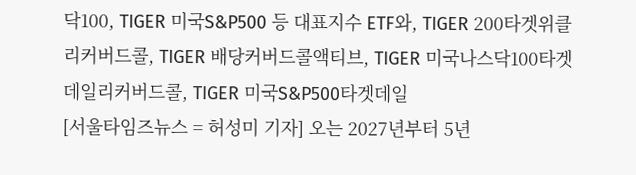닥100, TIGER 미국S&P500 등 대표지수 ETF와, TIGER 200타겟위클리커버드콜, TIGER 배당커버드콜액티브, TIGER 미국나스닥100타겟데일리커버드콜, TIGER 미국S&P500타겟데일
[서울타임즈뉴스 = 허성미 기자] 오는 2027년부터 5년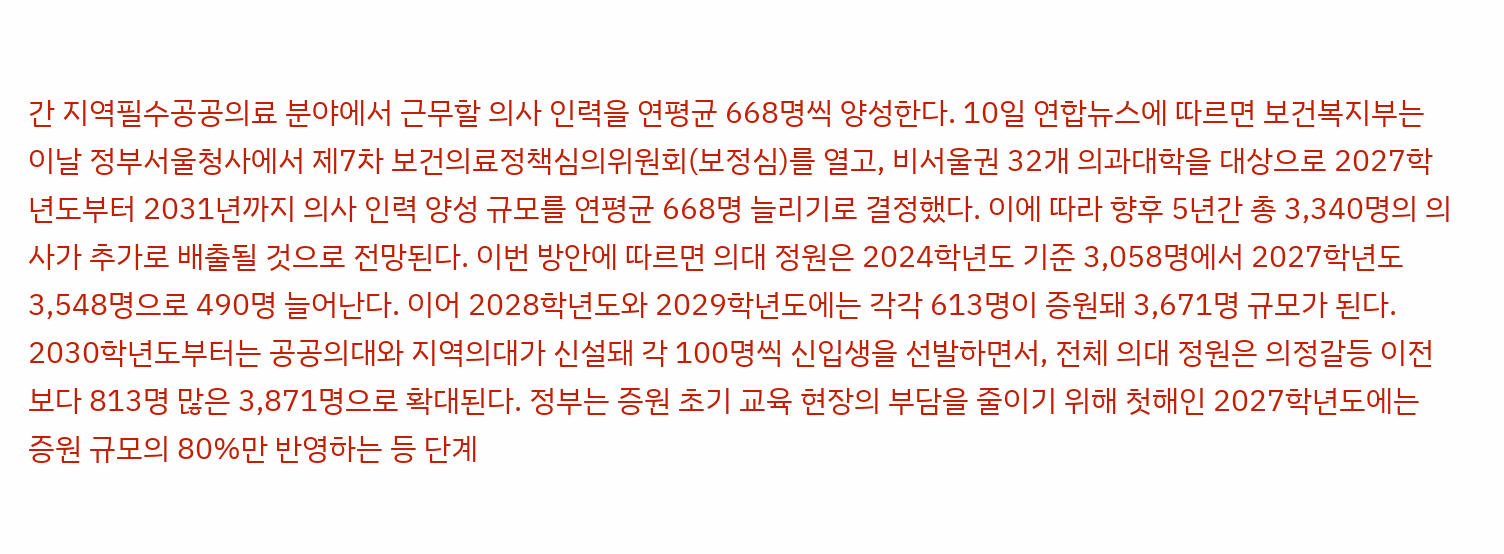간 지역필수공공의료 분야에서 근무할 의사 인력을 연평균 668명씩 양성한다. 10일 연합뉴스에 따르면 보건복지부는 이날 정부서울청사에서 제7차 보건의료정책심의위원회(보정심)를 열고, 비서울권 32개 의과대학을 대상으로 2027학년도부터 2031년까지 의사 인력 양성 규모를 연평균 668명 늘리기로 결정했다. 이에 따라 향후 5년간 총 3,340명의 의사가 추가로 배출될 것으로 전망된다. 이번 방안에 따르면 의대 정원은 2024학년도 기준 3,058명에서 2027학년도 3,548명으로 490명 늘어난다. 이어 2028학년도와 2029학년도에는 각각 613명이 증원돼 3,671명 규모가 된다. 2030학년도부터는 공공의대와 지역의대가 신설돼 각 100명씩 신입생을 선발하면서, 전체 의대 정원은 의정갈등 이전보다 813명 많은 3,871명으로 확대된다. 정부는 증원 초기 교육 현장의 부담을 줄이기 위해 첫해인 2027학년도에는 증원 규모의 80%만 반영하는 등 단계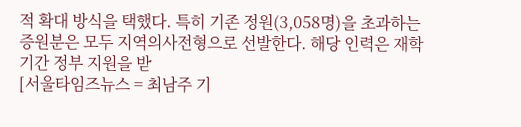적 확대 방식을 택했다. 특히 기존 정원(3,058명)을 초과하는 증원분은 모두 지역의사전형으로 선발한다. 해당 인력은 재학 기간 정부 지원을 받
[서울타임즈뉴스 = 최남주 기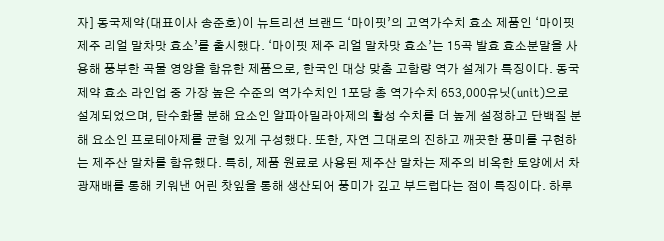자] 동국제약(대표이사 송준호)이 뉴트리션 브랜드 ‘마이핏’의 고역가수치 효소 제품인 ‘마이핏 제주 리얼 말차맛 효소’를 출시했다. ‘마이핏 제주 리얼 말차맛 효소’는 15곡 발효 효소분말을 사용해 풍부한 곡물 영양을 함유한 제품으로, 한국인 대상 맞춤 고함량 역가 설계가 특징이다. 동국제약 효소 라인업 중 가장 높은 수준의 역가수치인 1포당 총 역가수치 653,000유닛(unit)으로 설계되었으며, 탄수화물 분해 요소인 알파아밀라아제의 활성 수치를 더 높게 설정하고 단백질 분해 요소인 프로테아제를 균형 있게 구성했다. 또한, 자연 그대로의 진하고 깨끗한 풍미를 구현하는 제주산 말차를 함유했다. 특히, 제품 원료로 사용된 제주산 말차는 제주의 비옥한 토양에서 차광재배를 통해 키워낸 어린 찻잎을 통해 생산되어 풍미가 깊고 부드럽다는 점이 특징이다. 하루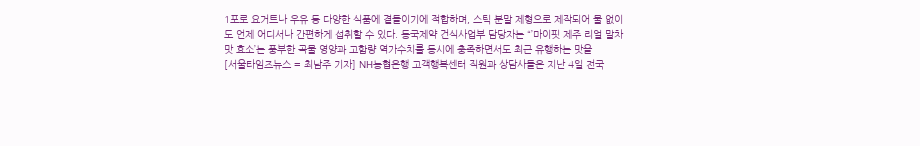1포로 요거트나 우유 등 다양한 식품에 곁들이기에 적합하며, 스틱 분말 제형으로 제작되어 물 없이도 언제 어디서나 간편하게 섭취할 수 있다. 동국제약 건식사업부 담당자는 “’마이핏 제주 리얼 말차맛 효소’는 풍부한 곡물 영양과 고함량 역가수치를 동시에 충족하면서도 최근 유행하는 맛을
[서울타임즈뉴스 = 최남주 기자] NH농협은행 고객행복센터 직원과 상담사들은 지난 4일 전국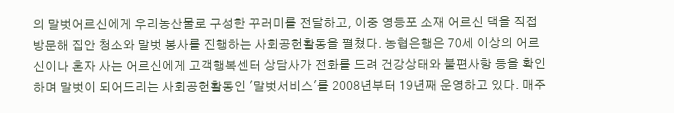의 말벗어르신에게 우리농산물로 구성한 꾸러미를 전달하고, 이중 영등포 소재 어르신 댁을 직접 방문해 집안 청소와 말벗 봉사를 진행하는 사회공헌활동을 펼쳤다. 농협은행은 70세 이상의 어르신이나 혼자 사는 어르신에게 고객행복센터 상담사가 전화를 드려 건강상태와 불편사항 등을 확인하며 말벗이 되어드리는 사회공헌활동인 '말벗서비스'를 2008년부터 19년째 운영하고 있다. 매주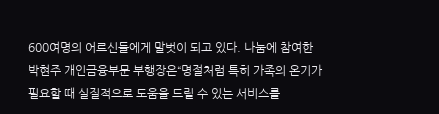600여명의 어르신들에게 말벗이 되고 있다. 나눔에 참여한 박현주 개인금융부문 부행장은“명절처럼 특히 가족의 온기가 필요할 때 실질적으로 도움을 드릴 수 있는 서비스를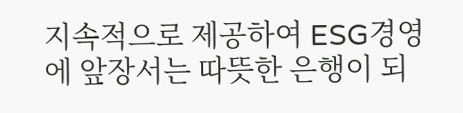지속적으로 제공하여 ESG경영에 앞장서는 따뜻한 은행이 되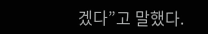겠다”고 말했다.